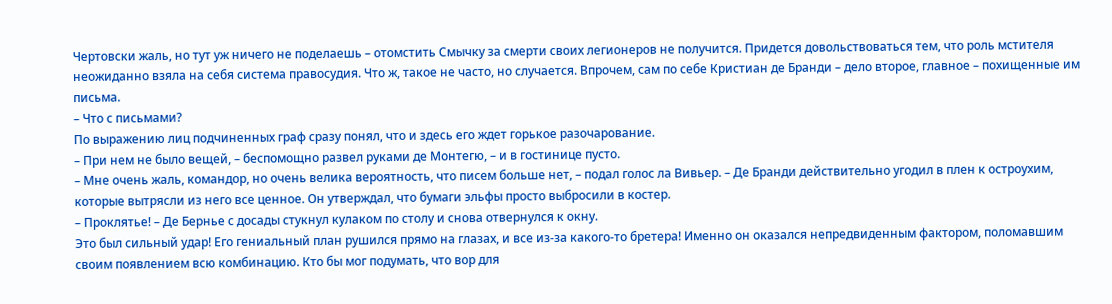Чертовски жаль, но тут уж ничего не поделаешь – отомстить Смычку за смерти своих легионеров не получится. Придется довольствоваться тем, что роль мстителя неожиданно взяла на себя система правосудия. Что ж, такое не часто, но случается. Впрочем, сам по себе Кристиан де Бранди – дело второе, главное – похищенные им письма.
– Что с письмами?
По выражению лиц подчиненных граф сразу понял, что и здесь его ждет горькое разочарование.
– При нем не было вещей, – беспомощно развел руками де Монтегю, – и в гостинице пусто.
– Мне очень жаль, командор, но очень велика вероятность, что писем больше нет, – подал голос ла Вивьер. – Де Бранди действительно угодил в плен к остроухим, которые вытрясли из него все ценное. Он утверждал, что бумаги эльфы просто выбросили в костер.
– Проклятье! – Де Бернье с досады стукнул кулаком по столу и снова отвернулся к окну.
Это был сильный удар! Его гениальный план рушился прямо на глазах, и все из-за какого-то бретера! Именно он оказался непредвиденным фактором, поломавшим своим появлением всю комбинацию. Кто бы мог подумать, что вор для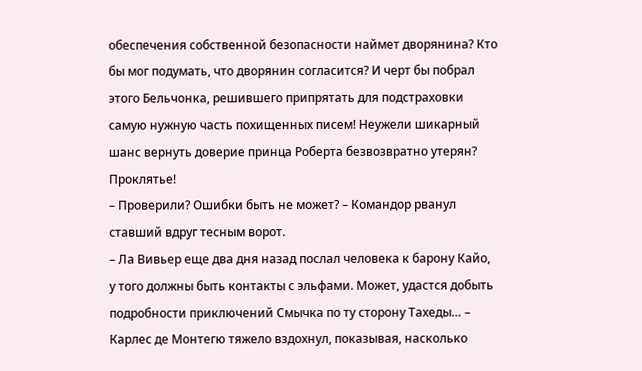обеспечения собственной безопасности наймет дворянина? Кто бы мог подумать, что дворянин согласится? И черт бы побрал этого Бельчонка, решившего припрятать для подстраховки самую нужную часть похищенных писем! Неужели шикарный шанс вернуть доверие принца Роберта безвозвратно утерян? Проклятье!
– Проверили? Ошибки быть не может? – Командор рванул ставший вдруг тесным ворот.
– Ла Вивьер еще два дня назад послал человека к барону Кайо, у того должны быть контакты с эльфами. Может, удастся добыть подробности приключений Смычка по ту сторону Тахеды… – Карлес де Монтегю тяжело вздохнул, показывая, насколько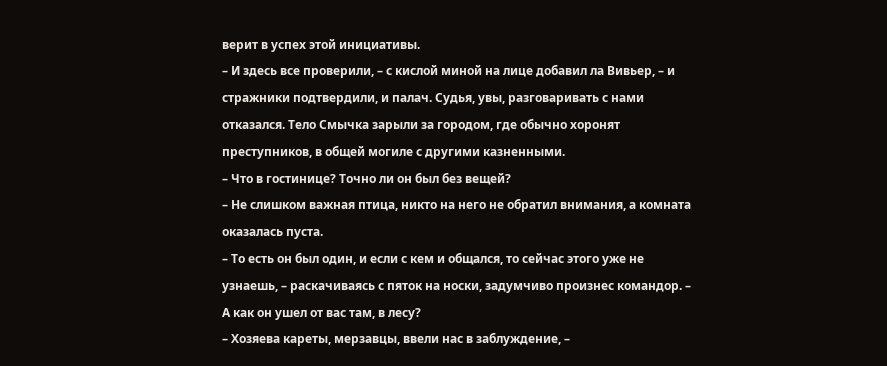верит в успех этой инициативы.
– И здесь все проверили, – с кислой миной на лице добавил ла Вивьер, – и стражники подтвердили, и палач. Судья, увы, разговаривать с нами отказался. Тело Смычка зарыли за городом, где обычно хоронят преступников, в общей могиле с другими казненными.
– Что в гостинице? Точно ли он был без вещей?
– Не слишком важная птица, никто на него не обратил внимания, а комната оказалась пуста.
– То есть он был один, и если с кем и общался, то сейчас этого уже не узнаешь, – раскачиваясь с пяток на носки, задумчиво произнес командор. – А как он ушел от вас там, в лесу?
– Хозяева кареты, мерзавцы, ввели нас в заблуждение, –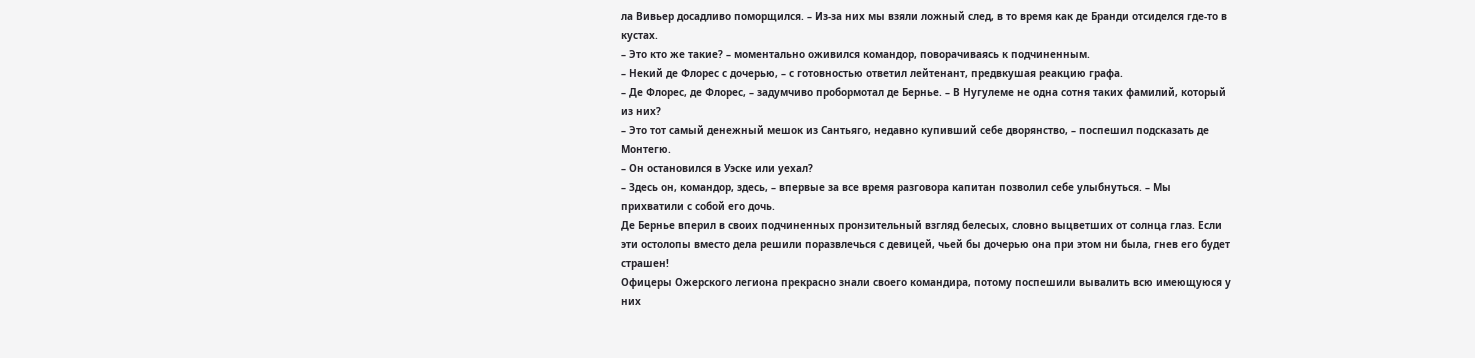ла Вивьер досадливо поморщился. – Из-за них мы взяли ложный след, в то время как де Бранди отсиделся где-то в кустах.
– Это кто же такие? – моментально оживился командор, поворачиваясь к подчиненным.
– Некий де Флорес с дочерью, – с готовностью ответил лейтенант, предвкушая реакцию графа.
– Де Флорес, де Флорес, – задумчиво пробормотал де Бернье. – В Нугулеме не одна сотня таких фамилий, который из них?
– Это тот самый денежный мешок из Сантьяго, недавно купивший себе дворянство, – поспешил подсказать де Монтегю.
– Он остановился в Уэске или уехал?
– Здесь он, командор, здесь, – впервые за все время разговора капитан позволил себе улыбнуться. – Мы прихватили с собой его дочь.
Де Бернье вперил в своих подчиненных пронзительный взгляд белесых, словно выцветших от солнца глаз. Если эти остолопы вместо дела решили поразвлечься с девицей, чьей бы дочерью она при этом ни была, гнев его будет страшен!
Офицеры Ожерского легиона прекрасно знали своего командира, потому поспешили вывалить всю имеющуюся у них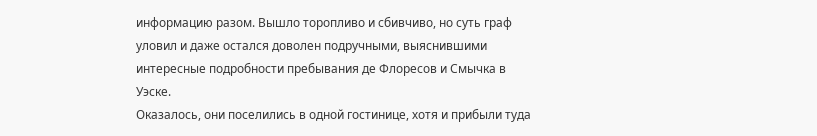информацию разом. Вышло торопливо и сбивчиво, но суть граф уловил и даже остался доволен подручными, выяснившими интересные подробности пребывания де Флоресов и Смычка в Уэске.
Оказалось, они поселились в одной гостинице, хотя и прибыли туда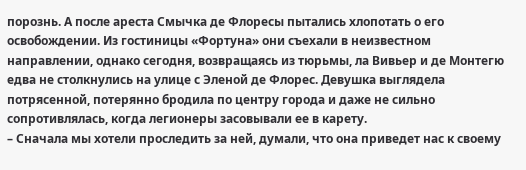порознь. А после ареста Смычка де Флоресы пытались хлопотать о его освобождении. Из гостиницы «Фортуна» они съехали в неизвестном направлении, однако сегодня, возвращаясь из тюрьмы, ла Вивьер и де Монтегю едва не столкнулись на улице с Эленой де Флорес. Девушка выглядела потрясенной, потерянно бродила по центру города и даже не сильно сопротивлялась, когда легионеры засовывали ее в карету.
– Сначала мы хотели проследить за ней, думали, что она приведет нас к своему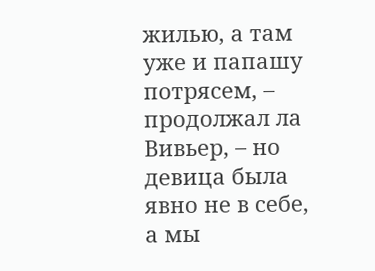жилью, а там уже и папашу потрясем, – продолжал ла Вивьер, – но девица была явно не в себе, а мы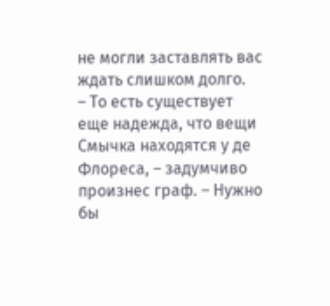не могли заставлять вас ждать слишком долго.
– То есть существует еще надежда, что вещи Смычка находятся у де Флореса, – задумчиво произнес граф. – Нужно бы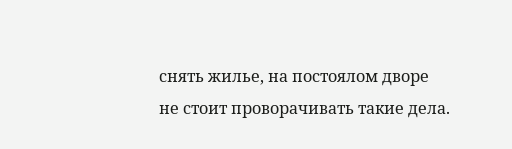снять жилье, на постоялом дворе не стоит проворачивать такие дела.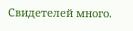Свидетелей много.